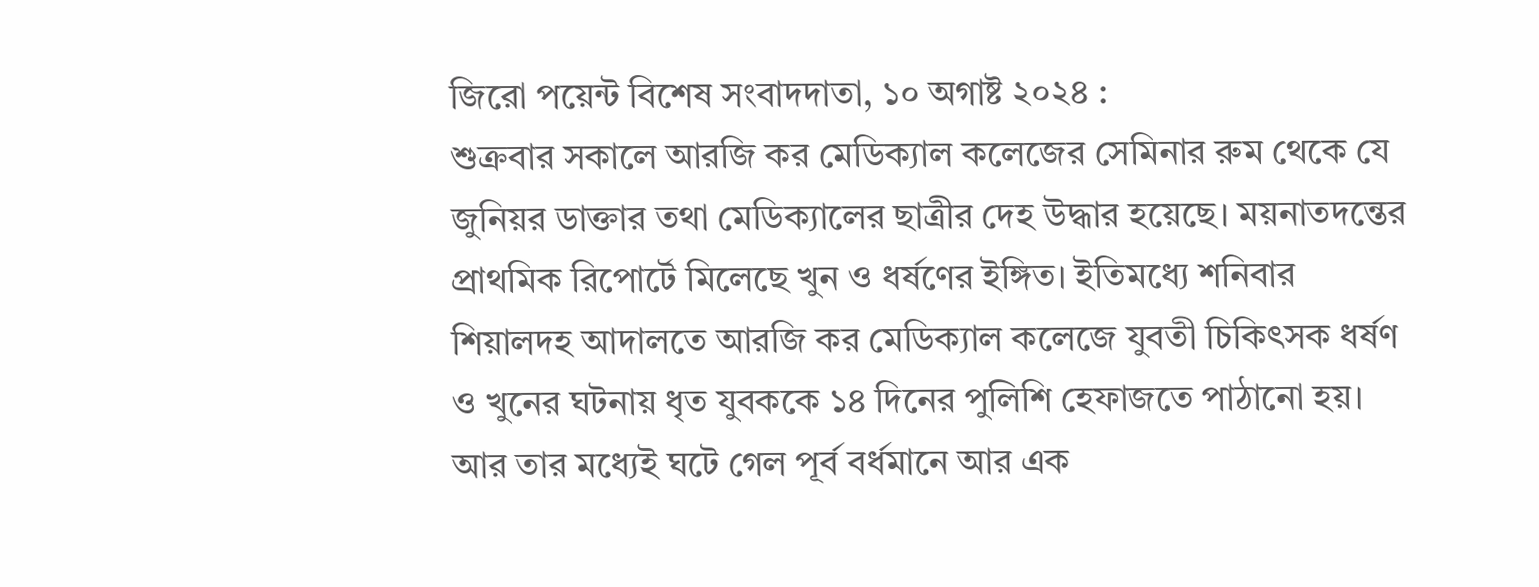জিরো পয়েন্ট বিশেষ সংবাদদাতা, ১০ অগাষ্ট ২০২৪ :
শুক্রবার সকালে আরজি কর মেডিক্যাল কলেজের সেমিনার রুম থেকে যে জুনিয়র ডাক্তার তথা মেডিক্যালের ছাত্রীর দেহ উদ্ধার হয়েছে। ময়নাতদন্তের প্রাথমিক রিপোর্টে মিলেছে খুন ও ধর্ষণের ইঙ্গিত। ইতিমধ্যে শনিবার শিয়ালদহ আদালতে আরজি কর মেডিক্যাল কলেজে যুবতী চিকিৎসক ধর্ষণ ও খুনের ঘটনায় ধৃত যুবককে ১৪ দিনের পুলিশি হেফাজতে পাঠানো হয়। আর তার মধ্যেই ঘটে গেল পূর্ব বর্ধমানে আর এক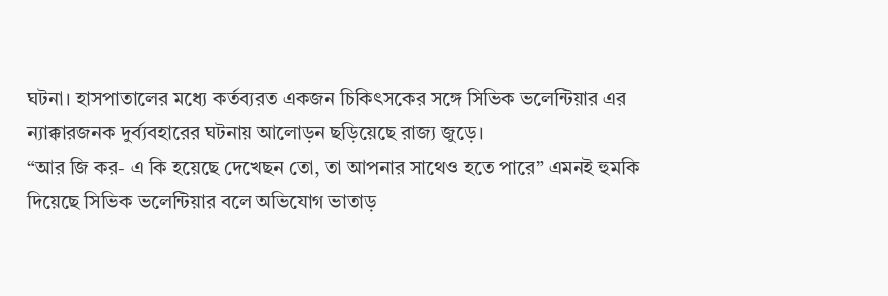ঘটনা। হাসপাতালের মধ্যে কর্তব্যরত একজন চিকিৎসকের সঙ্গে সিভিক ভলেন্টিয়ার এর ন্যাক্কারজনক দুর্ব্যবহারের ঘটনায় আলোড়ন ছড়িয়েছে রাজ্য জুড়ে।
“আর জি কর- এ কি হয়েছে দেখেছন তো, তা আপনার সাথেও হতে পারে” এমনই হুমকি দিয়েছে সিভিক ভলেন্টিয়ার বলে অভিযোগ ভাতাড়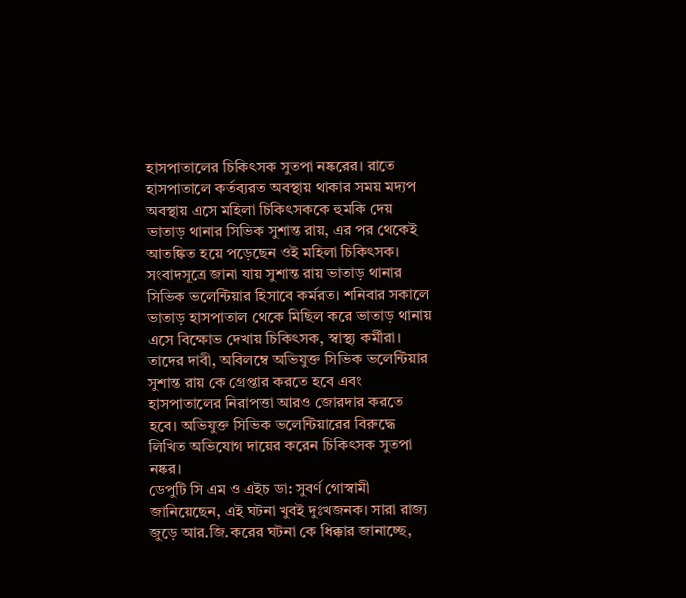হাসপাতালের চিকিৎসক সুতপা নষ্করের। রাতে হাসপাতালে কর্তব্যরত অবস্থায় থাকার সময় মদ্যপ অবস্থায় এসে মহিলা চিকিৎসককে হুমকি দেয় ভাতাড় থানার সিভিক সুশান্ত রায়, এর পর থেকেই আতঙ্কিত হয়ে পড়েছেন ওই মহিলা চিকিৎসক।
সংবাদসূত্রে জানা যায় সুশান্ত রায় ভাতাড় থানার সিভিক ভলেন্টিয়ার হিসাবে কর্মরত। শনিবার সকালে ভাতাড় হাসপাতাল থেকে মিছিল করে ভাতাড় থানায় এসে বিক্ষোভ দেখায় চিকিৎসক, স্বাস্থ্য কর্মীরা। তাদের দাবী, অবিলম্বে অভিযুক্ত সিভিক ভলেন্টিয়ার সুশান্ত রায় কে গ্রেপ্তার করতে হবে এবং হাসপাতালের নিরাপত্তা আরও জোরদার করতে হবে। অভিযুক্ত সিভিক ভলেন্টিয়ারের বিরুদ্ধে লিখিত অভিযোগ দায়ের করেন চিকিৎসক সুতপা নষ্কর।
ডেপুটি সি এম ও এইচ ডা: সুবর্ণ গোস্বামী জানিয়েছেন, এই ঘটনা খুবই দুঃখজনক। সারা রাজ্য জুড়ে আর.জি.করের ঘটনা কে ধিক্কার জানাচ্ছে,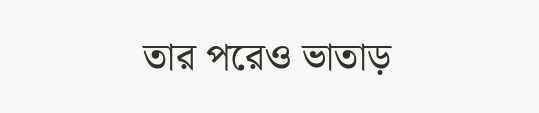তার পরেও ভাতাড়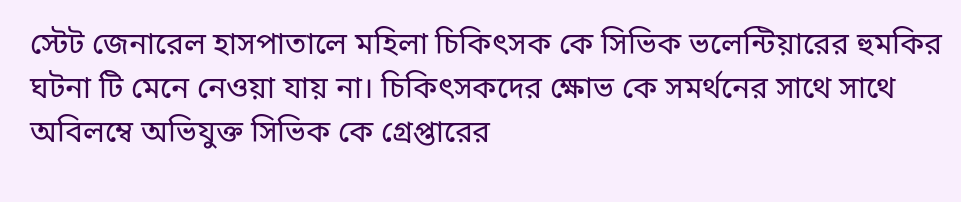স্টেট জেনারেল হাসপাতালে মহিলা চিকিৎসক কে সিভিক ভলেন্টিয়ারের হুমকির ঘটনা টি মেনে নেওয়া যায় না। চিকিৎসকদের ক্ষোভ কে সমর্থনের সাথে সাথে অবিলম্বে অভিযুক্ত সিভিক কে গ্রেপ্তারের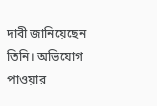দাবী জানিয়েছেন তিনি। অভিযোগ পাওয়ার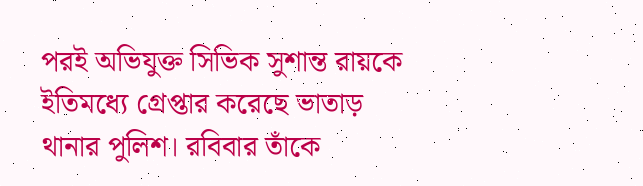পরই অভিযুক্ত সিভিক সুশান্ত রায়কে ইতিমধ্যে গ্রেপ্তার করেছে ভাতাড় থানার পুলিশ। রবিবার তাঁকে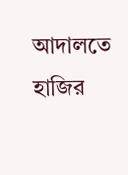আদালতে হাজির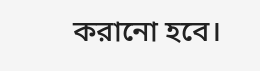করানো হবে।